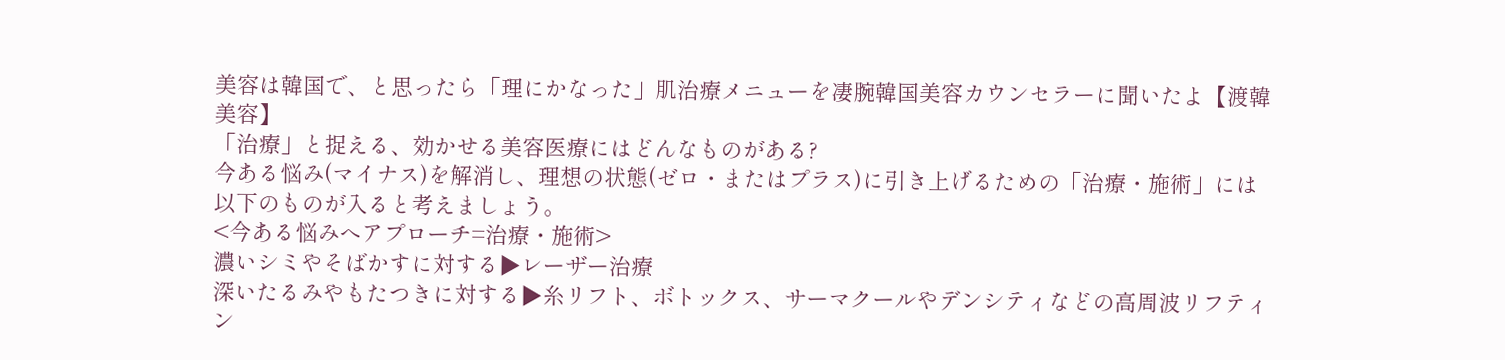美容は韓国で、と思ったら「理にかなった」肌治療メニューを凄腕韓国美容カウンセラーに聞いたよ【渡韓美容】
「治療」と捉える、効かせる美容医療にはどんなものがある?
今ある悩み(マイナス)を解消し、理想の状態(ゼロ・またはプラス)に引き上げるための「治療・施術」には以下のものが入ると考えましょう。
<今ある悩みへアプローチ=治療・施術>
濃いシミやそばかすに対する▶レーザー治療
深いたるみやもたつきに対する▶糸リフト、ボトックス、サーマクールやデンシティなどの高周波リフティン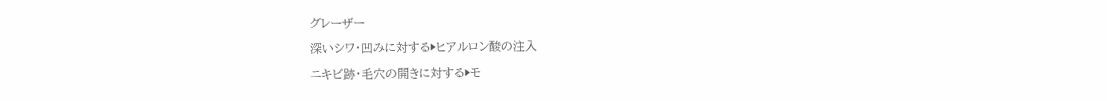グレーザー
深いシワ・凹みに対する▶ヒアルロン酸の注入
ニキビ跡・毛穴の開きに対する▶モ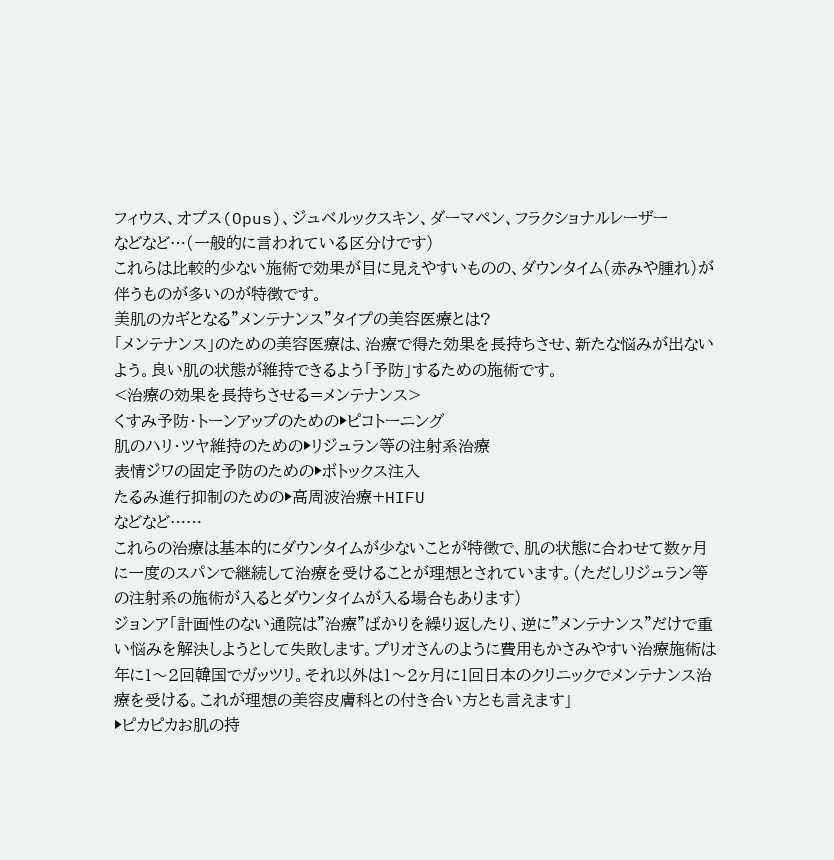フィウス、オプス(Opus)、ジュベルックスキン、ダーマペン、フラクショナルレーザー
などなど…(一般的に言われている区分けです)
これらは比較的少ない施術で効果が目に見えやすいものの、ダウンタイム(赤みや腫れ)が伴うものが多いのが特徴です。
美肌のカギとなる”メンテナンス”タイプの美容医療とは?
「メンテナンス」のための美容医療は、治療で得た効果を長持ちさせ、新たな悩みが出ないよう。良い肌の状態が維持できるよう「予防」するための施術です。
<治療の効果を長持ちさせる=メンテナンス>
くすみ予防・トーンアップのための▶ピコトーニング
肌のハリ・ツヤ維持のための▶リジュラン等の注射系治療
表情ジワの固定予防のための▶ボトックス注入
たるみ進行抑制のための▶高周波治療+HIFU
などなど……
これらの治療は基本的にダウンタイムが少ないことが特徴で、肌の状態に合わせて数ヶ月に一度のスパンで継続して治療を受けることが理想とされています。(ただしリジュラン等の注射系の施術が入るとダウンタイムが入る場合もあります)
ジョンア「計画性のない通院は”治療”ばかりを繰り返したり、逆に”メンテナンス”だけで重い悩みを解決しようとして失敗します。プリオさんのように費用もかさみやすい治療施術は年に1〜2回韓国でガッツリ。それ以外は1〜2ヶ月に1回日本のクリニックでメンテナンス治療を受ける。これが理想の美容皮膚科との付き合い方とも言えます」
▶ピカピカお肌の持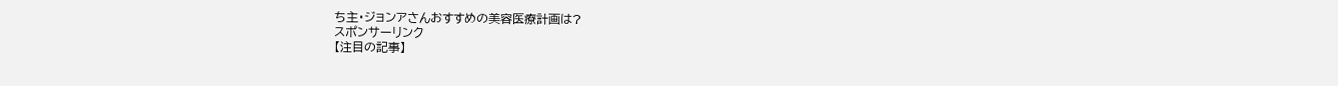ち主・ジョンアさんおすすめの美容医療計画は?
スポンサーリンク
【注目の記事】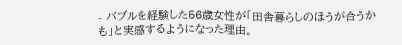- バブルを経験した56歳女性が「田舎暮らしのほうが合うかも」と実感するようになった理由。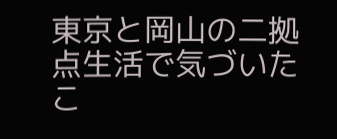東京と岡山の二拠点生活で気づいたこ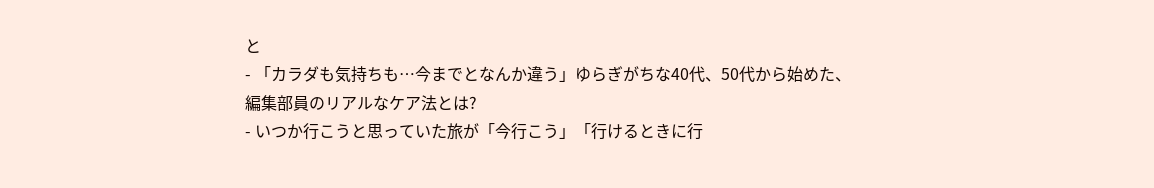と
- 「カラダも気持ちも…今までとなんか違う」ゆらぎがちな40代、50代から始めた、編集部員のリアルなケア法とは?
- いつか行こうと思っていた旅が「今行こう」「行けるときに行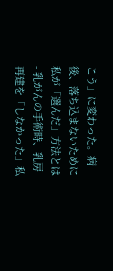こう」に変わった。病後、落ち込まないために私が「選んだ」方法とは
- 乳がんの手術時、乳房再建を「しなかった」私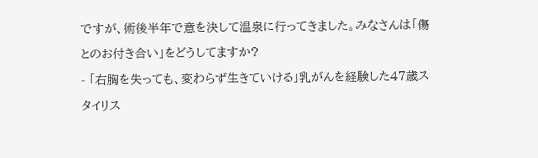ですが、術後半年で意を決して温泉に行ってきました。みなさんは「傷とのお付き合い」をどうしてますか?
- 「右胸を失っても、変わらず生きていける」乳がんを経験した47歳スタイリス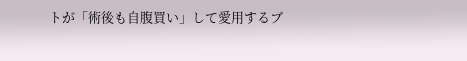トが「術後も自腹買い」して愛用するブ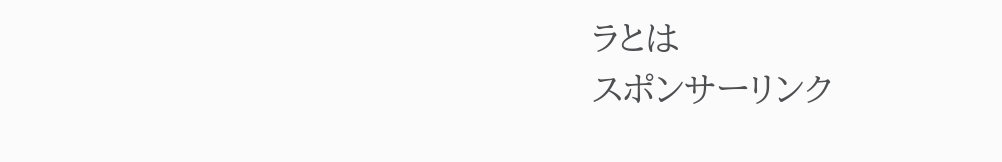ラとは
スポンサーリンク